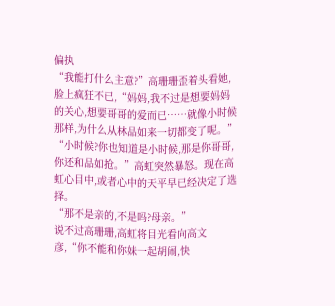偏执
“我能打什么主意?”高珊珊歪着头看她,脸上疯狂不已,“妈妈,我不过是想要妈妈的关心,想要哥哥的爱而已……就像小时候那样,为什么从林品如来一切都变了呢。”
“小时候?你也知道是小时候,那是你哥哥,你还和品如抢。”高虹突然暴怒。现在高虹心目中,或者心中的天平早已经决定了选择。
“那不是亲的,不是吗?母亲。”
说不过高珊珊,高虹将目光看向高文彦,“你不能和你妹一起胡闹,快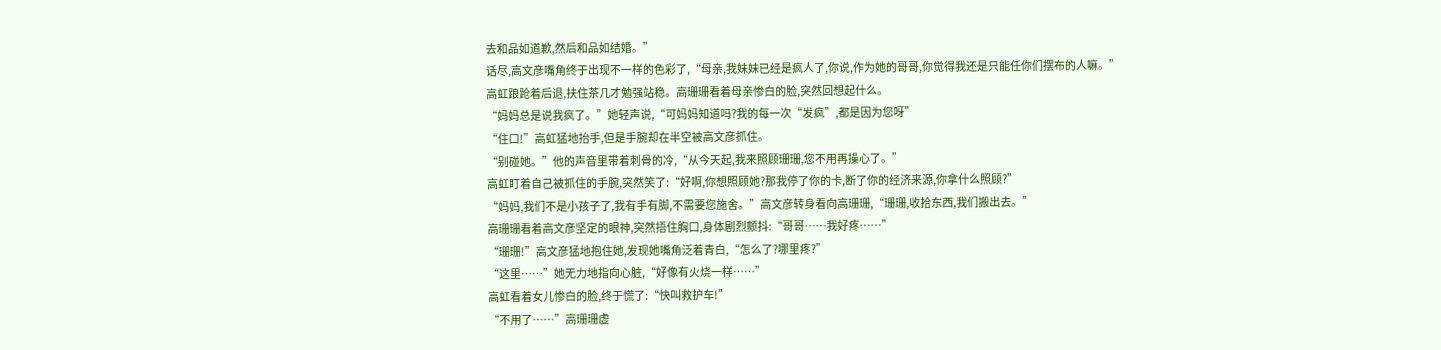去和品如道歉,然后和品如结婚。”
话尽,高文彦嘴角终于出现不一样的色彩了,“母亲,我妹妹已经是疯人了,你说,作为她的哥哥,你觉得我还是只能任你们摆布的人嘛。”
高虹踉跄着后退,扶住茶几才勉强站稳。高珊珊看着母亲惨白的脸,突然回想起什么。
“妈妈总是说我疯了。”她轻声说,“可妈妈知道吗?我的每一次“发疯”,都是因为您呀”
“住口!”高虹猛地抬手,但是手腕却在半空被高文彦抓住。
“别碰她。”他的声音里带着刺骨的冷,“从今天起,我来照顾珊珊,您不用再操心了。”
高虹盯着自己被抓住的手腕,突然笑了:“好啊,你想照顾她?那我停了你的卡,断了你的经济来源,你拿什么照顾?”
“妈妈,我们不是小孩子了,我有手有脚,不需要您施舍。”高文彦转身看向高珊珊,“珊珊,收拾东西,我们搬出去。”
高珊珊看着高文彦坚定的眼神,突然捂住胸口,身体剧烈颤抖:“哥哥……我好疼……”
“珊珊!”高文彦猛地抱住她,发现她嘴角泛着青白,“怎么了?哪里疼?”
“这里……”她无力地指向心脏,“好像有火烧一样……”
高虹看着女儿惨白的脸,终于慌了:“快叫救护车!”
“不用了……”高珊珊虚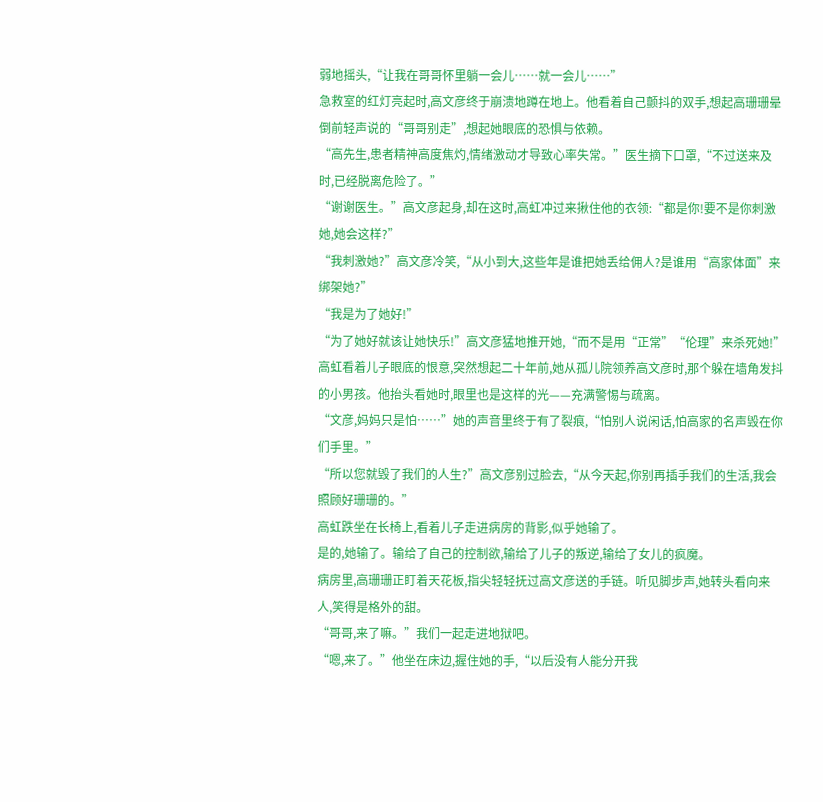弱地摇头,“让我在哥哥怀里躺一会儿……就一会儿……”
急救室的红灯亮起时,高文彦终于崩溃地蹲在地上。他看着自己颤抖的双手,想起高珊珊晕倒前轻声说的“哥哥别走”,想起她眼底的恐惧与依赖。
“高先生,患者精神高度焦灼,情绪激动才导致心率失常。”医生摘下口罩,“不过送来及时,已经脱离危险了。”
“谢谢医生。”高文彦起身,却在这时,高虹冲过来揪住他的衣领:“都是你!要不是你刺激她,她会这样?”
“我刺激她?”高文彦冷笑,“从小到大,这些年是谁把她丢给佣人?是谁用“高家体面”来绑架她?”
“我是为了她好!”
“为了她好就该让她快乐!”高文彦猛地推开她,“而不是用“正常”“伦理”来杀死她!”
高虹看着儿子眼底的恨意,突然想起二十年前,她从孤儿院领养高文彦时,那个躲在墙角发抖的小男孩。他抬头看她时,眼里也是这样的光——充满警惕与疏离。
“文彦,妈妈只是怕……”她的声音里终于有了裂痕,“怕别人说闲话,怕高家的名声毁在你们手里。”
“所以您就毁了我们的人生?”高文彦别过脸去,“从今天起,你别再插手我们的生活,我会照顾好珊珊的。”
高虹跌坐在长椅上,看着儿子走进病房的背影,似乎她输了。
是的,她输了。输给了自己的控制欲,输给了儿子的叛逆,输给了女儿的疯魔。
病房里,高珊珊正盯着天花板,指尖轻轻抚过高文彦送的手链。听见脚步声,她转头看向来人,笑得是格外的甜。
“哥哥,来了嘛。”我们一起走进地狱吧。
“嗯,来了。”他坐在床边,握住她的手,“以后没有人能分开我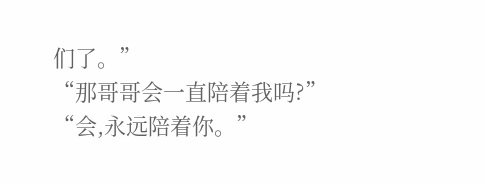们了。”
“那哥哥会一直陪着我吗?”
“会,永远陪着你。”